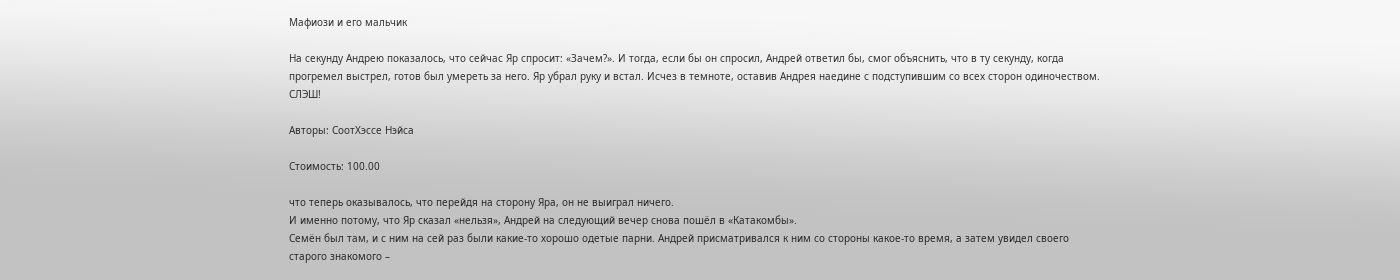Мафиози и его мальчик

На секунду Андрею показалось, что сейчас Яр спросит: «Зачем?». И тогда, если бы он спросил, Андрей ответил бы, смог объяснить, что в ту секунду, когда прогремел выстрел, готов был умереть за него. Яр убрал руку и встал. Исчез в темноте, оставив Андрея наедине с подступившим со всех сторон одиночеством. СЛЭШ!

Авторы: СоотХэссе Нэйса

Стоимость: 100.00

что теперь оказывалось, что перейдя на сторону Яра, он не выиграл ничего.
И именно потому, что Яр сказал «нельзя», Андрей на следующий вечер снова пошёл в «Катакомбы».
Семён был там, и с ним на сей раз были какие-то хорошо одетые парни. Андрей присматривался к ним со стороны какое-то время, а затем увидел своего старого знакомого –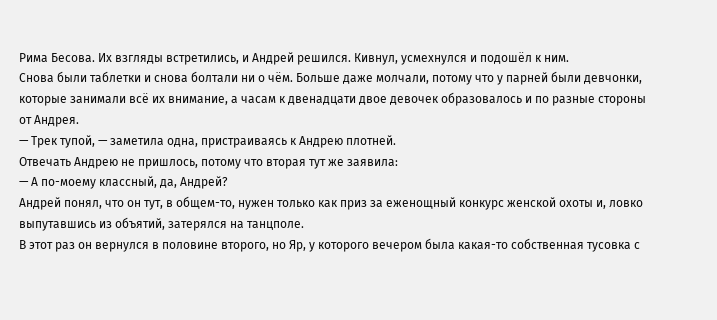Рима Бесова. Их взгляды встретились, и Андрей решился. Кивнул, усмехнулся и подошёл к ним.
Снова были таблетки и снова болтали ни о чём. Больше даже молчали, потому что у парней были девчонки, которые занимали всё их внимание, а часам к двенадцати двое девочек образовалось и по разные стороны от Андрея.
— Трек тупой, — заметила одна, пристраиваясь к Андрею плотней.
Отвечать Андрею не пришлось, потому что вторая тут же заявила:
— А по-моему классный, да, Андрей?
Андрей понял, что он тут, в общем-то, нужен только как приз за еженощный конкурс женской охоты и, ловко выпутавшись из объятий, затерялся на танцполе.
В этот раз он вернулся в половине второго, но Яр, у которого вечером была какая-то собственная тусовка с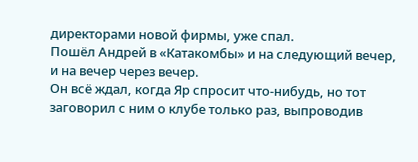директорами новой фирмы, уже спал.
Пошёл Андрей в «Катакомбы» и на следующий вечер, и на вечер через вечер.
Он всё ждал, когда Яр спросит что-нибудь, но тот заговорил с ним о клубе только раз, выпроводив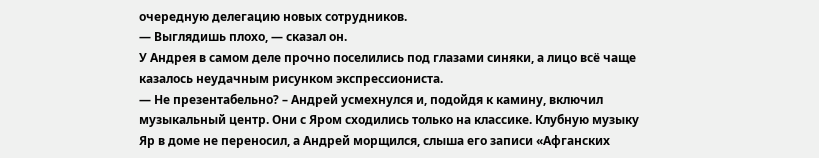очередную делегацию новых сотрудников.
— Выглядишь плохо, — сказал он.
У Андрея в самом деле прочно поселились под глазами синяки, а лицо всё чаще казалось неудачным рисунком экспрессиониста.
— Не презентабельно? – Андрей усмехнулся и, подойдя к камину, включил музыкальный центр. Они с Яром сходились только на классике. Клубную музыку Яр в доме не переносил, а Андрей морщился, слыша его записи «Афганских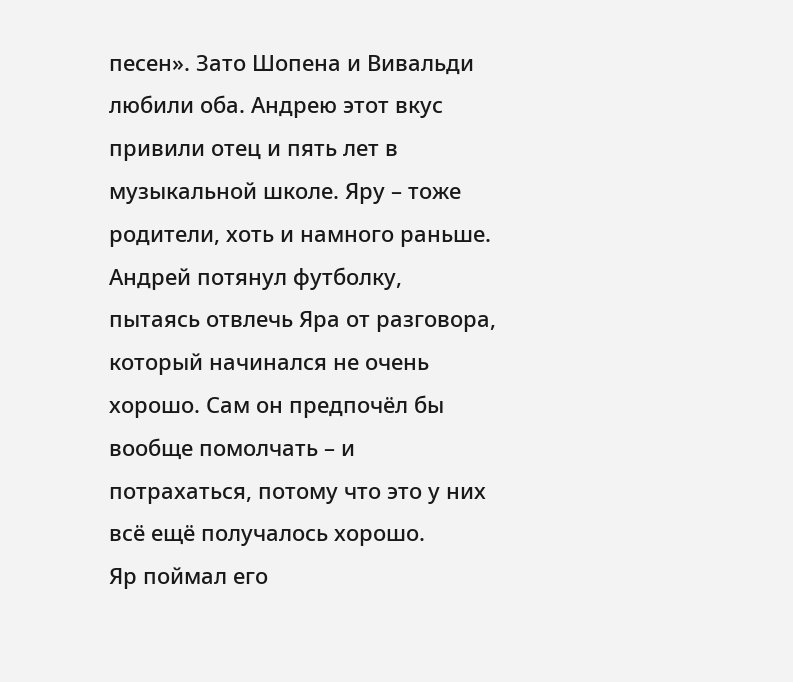песен». Зато Шопена и Вивальди любили оба. Андрею этот вкус привили отец и пять лет в музыкальной школе. Яру – тоже родители, хоть и намного раньше.
Андрей потянул футболку, пытаясь отвлечь Яра от разговора, который начинался не очень хорошо. Сам он предпочёл бы вообще помолчать – и потрахаться, потому что это у них всё ещё получалось хорошо.
Яр поймал его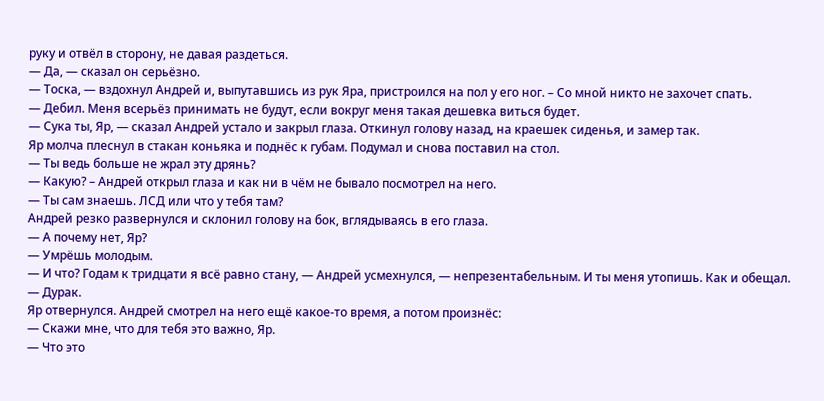руку и отвёл в сторону, не давая раздеться.
— Да, — сказал он серьёзно.
— Тоска, — вздохнул Андрей и, выпутавшись из рук Яра, пристроился на пол у его ног. – Со мной никто не захочет спать.
— Дебил. Меня всерьёз принимать не будут, если вокруг меня такая дешевка виться будет.
— Сука ты, Яр, — сказал Андрей устало и закрыл глаза. Откинул голову назад, на краешек сиденья, и замер так.
Яр молча плеснул в стакан коньяка и поднёс к губам. Подумал и снова поставил на стол.
— Ты ведь больше не жрал эту дрянь?
— Какую? – Андрей открыл глаза и как ни в чём не бывало посмотрел на него.
— Ты сам знаешь. ЛСД или что у тебя там?
Андрей резко развернулся и склонил голову на бок, вглядываясь в его глаза.
— А почему нет, Яр?
— Умрёшь молодым.
— И что? Годам к тридцати я всё равно стану, — Андрей усмехнулся, — непрезентабельным. И ты меня утопишь. Как и обещал.
— Дурак.
Яр отвернулся. Андрей смотрел на него ещё какое-то время, а потом произнёс:
— Скажи мне, что для тебя это важно, Яр.
— Что это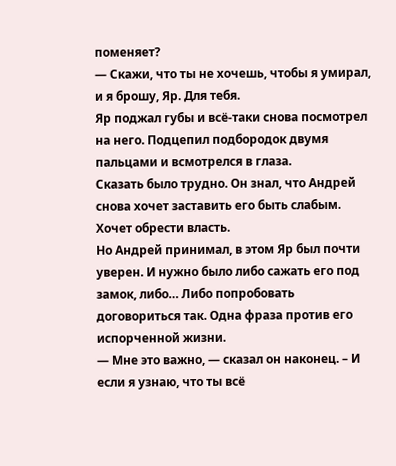поменяет?
— Скажи, что ты не хочешь, чтобы я умирал, и я брошу, Яр. Для тебя.
Яр поджал губы и всё-таки снова посмотрел на него. Подцепил подбородок двумя пальцами и всмотрелся в глаза.
Сказать было трудно. Он знал, что Андрей снова хочет заставить его быть слабым. Хочет обрести власть.
Но Андрей принимал, в этом Яр был почти уверен. И нужно было либо сажать его под замок, либо… Либо попробовать договориться так. Одна фраза против его испорченной жизни.
— Мне это важно, — сказал он наконец. – И если я узнаю, что ты всё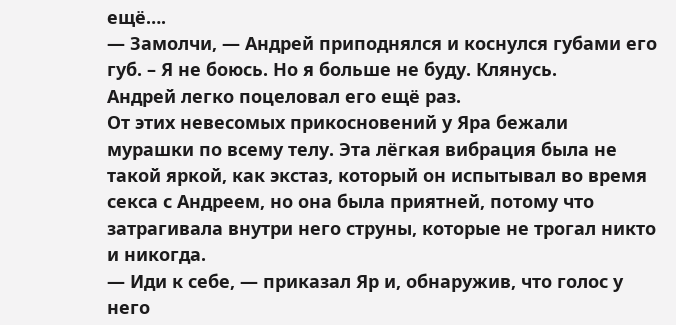ещё….
— Замолчи, — Андрей приподнялся и коснулся губами его губ. – Я не боюсь. Но я больше не буду. Клянусь.
Андрей легко поцеловал его ещё раз.
От этих невесомых прикосновений у Яра бежали мурашки по всему телу. Эта лёгкая вибрация была не такой яркой, как экстаз, который он испытывал во время секса с Андреем, но она была приятней, потому что затрагивала внутри него струны, которые не трогал никто и никогда.
— Иди к себе, — приказал Яр и, обнаружив, что голос у него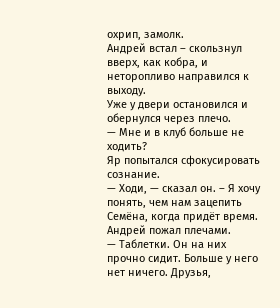охрип, замолк.
Андрей встал – скользнул вверх, как кобра, и неторопливо направился к выходу.
Уже у двери остановился и обернулся через плечо.
— Мне и в клуб больше не ходить?
Яр попытался сфокусировать сознание.
— Ходи, — сказал он. – Я хочу понять, чем нам зацепить Семёна, когда придёт время.
Андрей пожал плечами.
— Таблетки. Он на них прочно сидит. Больше у него нет ничего. Друзья,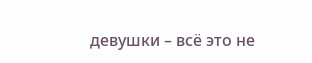девушки – всё это не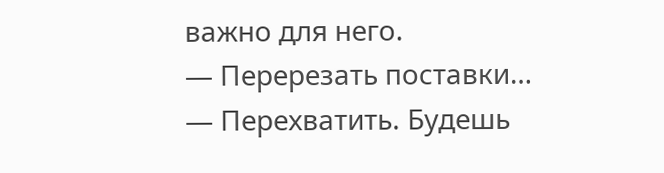важно для него.
— Перерезать поставки…
— Перехватить. Будешь